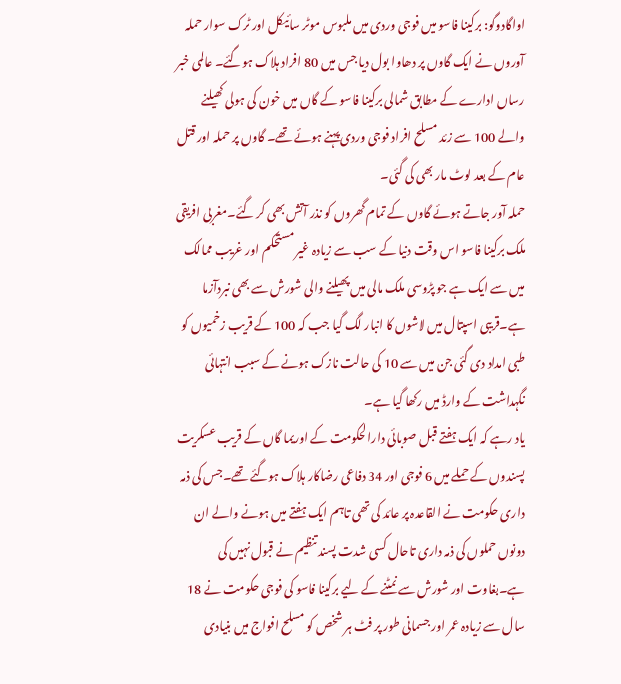اواگادوگو: برکینا فاسو میں فوجی وردی میں ملبوس موٹر سائیکل اور ٹرک سوار حملہ آوروں نے ایک گاوں پر دھاوا بول دیا جس میں 80 افراد ہلاک ہوگئے۔ عالمی خبر رساں ادارے کے مطابق شمالی برکینا فاسو کے گاں میں خون کی ہولی کھیلنے والے 100 سے زئد مسلح افراد فوجی وردی پہنے ہوئے تھے۔ گاوں پر حملہ اور قتل عام کے بعد لوٹ مار بھی کی گئی۔
حملہ آور جاتے ہوئے گاوں کے تمام گھروں کو نذر آتش بھی کر گئے۔مغربی افریقی ملک برکینا فاسو اس وقت دنیا کے سب سے زیادہ غیر مستحکم اور غریب ممالک میں سے ایک ہے جو پڑوسی ملک مالی میں پھیلنے والی شورش سے بھی نبردآزما ہے۔قریبی اسپتال میں لاشوں کا انبار لگ گیا جب کہ 100 کے قریب زخمیوں کو طبی امداد دی گئی جن میں سے 10 کی حالت نازک ہونے کے سبب انتہائی نگہداشت کے وارڈ میں رکھا گیا ہے۔
یاد رہے کہ ایک ہفتے قبل صوبائی دارالحکومت کے اوریما گاں کے قریب عسکریت پسندوں کے حملے میں 6 فوجی اور 34 دفاعی رضاکار ہلاک ہوگئے تھے۔جس کی ذمہ داری حکومت نے القاعدہ پر عائد کی تھی تاہم ایک ہفتے میں ہونے والے ان دونوں حملوں کی ذمہ داری تاحال کسی شدت پسند تنظیم نے قبول نہیں کی ہے۔بغاوت اور شورش سے نمٹنے کے لیے برکینا فاسو کی فوجی حکومت نے 18 سال سے زیادہ عمر اور جسمانی طور پر فٹ ہر شخص کو مسلح افواج میں بنیادی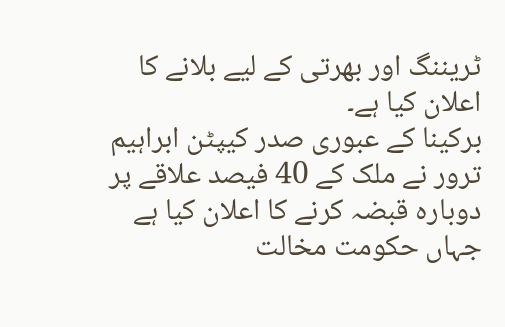ٹریننگ اور بھرتی کے لیے بلانے کا اعلان کیا ہے۔
برکینا کے عبوری صدر کیپٹن ابراہیم ترور نے ملک کے 40 فیصد علاقے پر دوبارہ قبضہ کرنے کا اعلان کیا ہے جہاں حکومت مخالت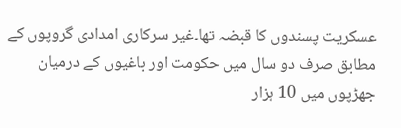عسکریت پسندوں کا قبضہ تھا۔غیر سرکاری امدادی گروپوں کے مطابق صرف دو سال میں حکومت اور باغیوں کے درمیان جھڑپوں میں 10 ہزار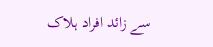سے زائد افراد ہلاک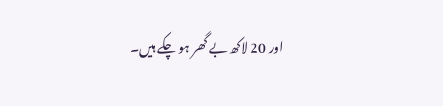اور 20 لاکھ بے گھر ہو چکے ہیں۔